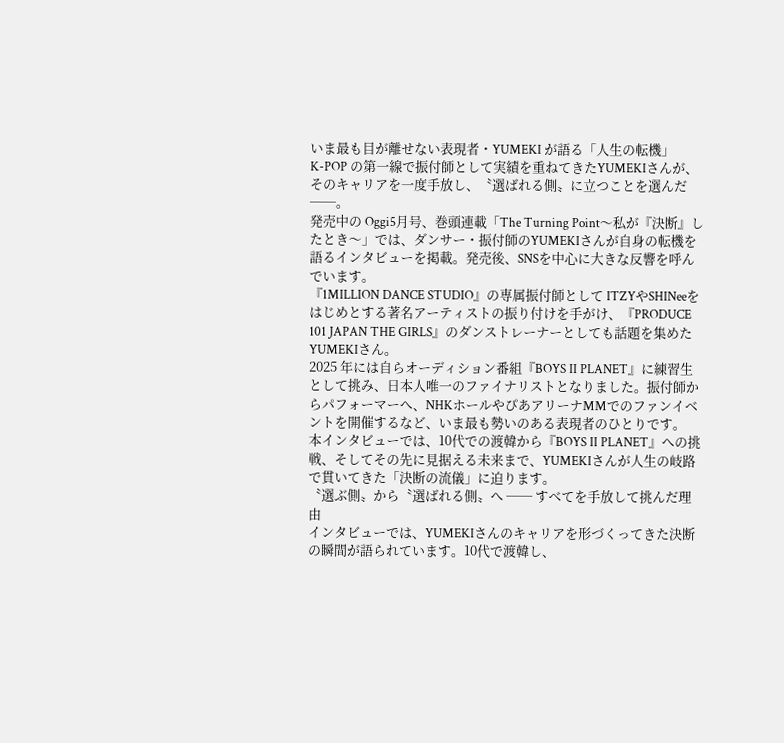いま最も目が離せない表現者・YUMEKI が語る「人生の転機」
K-POP の第一線で振付師として実績を重ねてきたYUMEKIさんが、そのキャリアを一度手放し、〝選ばれる側〟に立つことを選んだ──。
発売中の Oggi5月号、巻頭連載「The Turning Point〜私が『決断』したとき〜」では、ダンサー・振付師のYUMEKIさんが自身の転機を語るインタビューを掲載。発売後、SNSを中心に大きな反響を呼んでいます。
『1MILLION DANCE STUDIO』の専属振付師として ITZYやSHINeeをはじめとする著名アーティストの振り付けを手がけ、『PRODUCE 101 JAPAN THE GIRLS』のダンストレーナーとしても話題を集めたYUMEKIさん。
2025 年には自らオーディション番組『BOYS II PLANET』に練習生として挑み、日本人唯一のファイナリストとなりました。振付師からパフォーマーへ、NHKホールやぴあアリーナMMでのファンイベントを開催するなど、いま最も勢いのある表現者のひとりです。
本インタビューでは、10代での渡韓から『BOYS II PLANET』への挑戦、そしてその先に見据える未来まで、YUMEKIさんが人生の岐路で貫いてきた「決断の流儀」に迫ります。
〝選ぶ側〟から〝選ばれる側〟へ ── すべてを手放して挑んだ理由
インタビューでは、YUMEKIさんのキャリアを形づくってきた決断の瞬間が語られています。10代で渡韓し、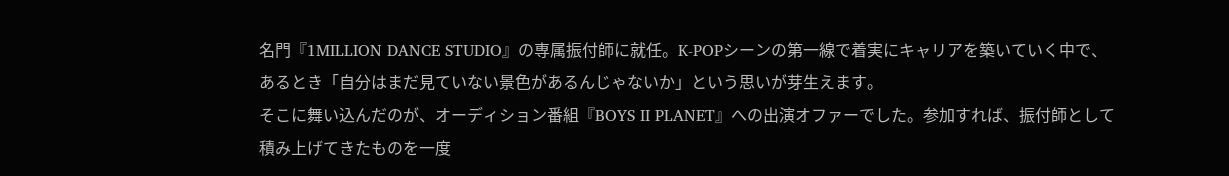名門『1MILLION DANCE STUDIO』の専属振付師に就任。K-POPシーンの第一線で着実にキャリアを築いていく中で、あるとき「自分はまだ見ていない景色があるんじゃないか」という思いが芽生えます。
そこに舞い込んだのが、オーディション番組『BOYS II PLANET』への出演オファーでした。参加すれば、振付師として積み上げてきたものを一度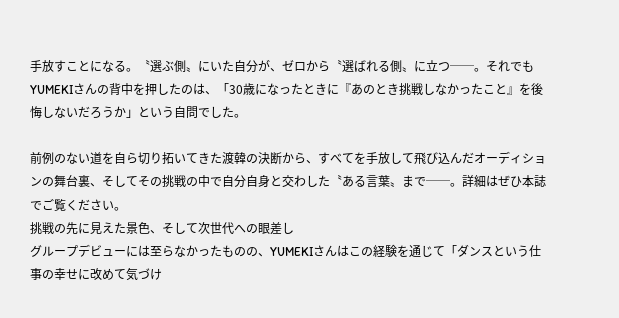手放すことになる。〝選ぶ側〟にいた自分が、ゼロから〝選ばれる側〟に立つ──。それでもYUMEKIさんの背中を押したのは、「30歳になったときに『あのとき挑戦しなかったこと』を後悔しないだろうか」という自問でした。

前例のない道を自ら切り拓いてきた渡韓の決断から、すべてを手放して飛び込んだオーディションの舞台裏、そしてその挑戦の中で自分自身と交わした〝ある言葉〟まで──。詳細はぜひ本誌でご覧ください。
挑戦の先に見えた景色、そして次世代への眼差し
グループデビューには至らなかったものの、YUMEKIさんはこの経験を通じて「ダンスという仕事の幸せに改めて気づけ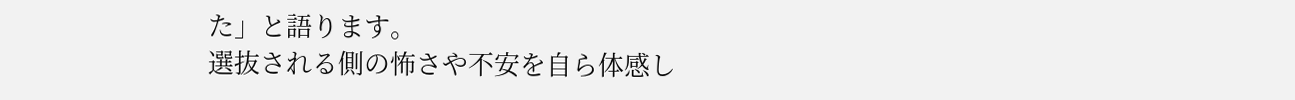た」と語ります。
選抜される側の怖さや不安を自ら体感し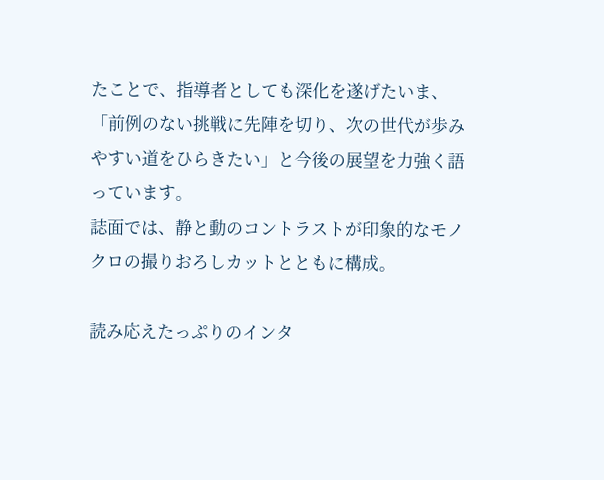たことで、指導者としても深化を遂げたいま、「前例のない挑戦に先陣を切り、次の世代が歩みやすい道をひらきたい」と今後の展望を力強く語っています。
誌面では、静と動のコントラストが印象的なモノクロの撮りおろしカットとともに構成。

読み応えたっぷりのインタ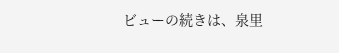ビューの続きは、泉里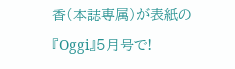香(本誌専属)が表紙の『Oggi』5月号で!